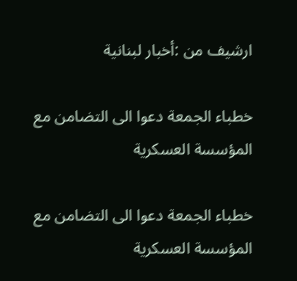ارشيف من :أخبار لبنانية

خطباء الجمعة دعوا الى التضامن مع المؤسسة العسكرية

خطباء الجمعة دعوا الى التضامن مع المؤسسة العسكرية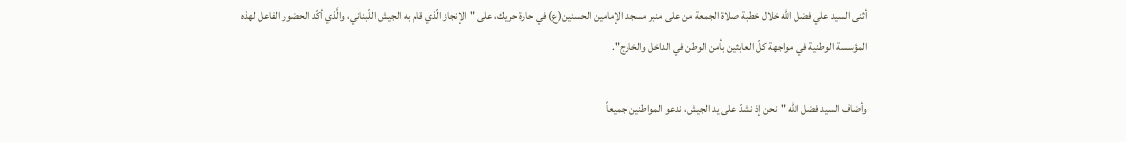أثنى السيد علي فضل الله خلال خطبة صلاة الجمعة من على منبر مسجد الإمامين الحسنين(ع) في حارة حريك، على "الإنجاز الّذي قام به الجيش اللّبناني، والَّذي أكّد الحضور الفاعل لهذه المؤسسة الوطنية في مواجهة كلّ العابثين بأمن الوطن في الداخل والخارج".

وأضاف السيد فضل الله "نحن إذ نشدّ على يد الجيش، ندعو المواطنين جميعاً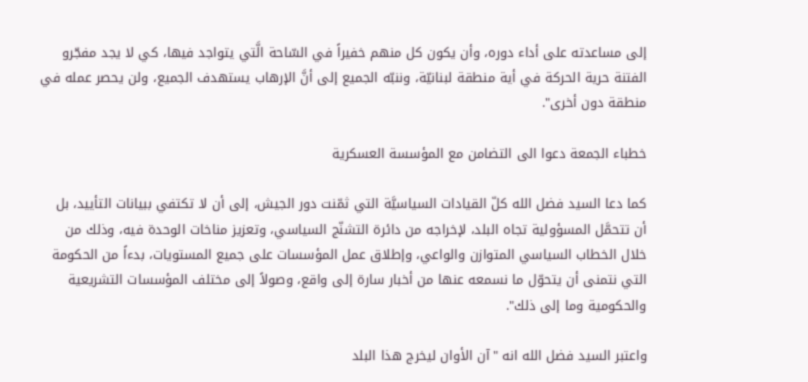إلى مساعدته على أداء دوره، وأن يكون كل منهم خفيراً في السّاحة الَّتي يتواجد فيها، كي لا يجد مفجّرو الفتنة حرية الحركة في أية منطقة لبنانيّة، وننبّه الجميع إلى أنَّ الإرهاب يستهدف الجميع، ولن يحصر عمله في منطقة دون أخرى".

خطباء الجمعة دعوا الى التضامن مع المؤسسة العسكرية

كما دعا السيد فضل الله كلّ القيادات السياسيَّة التي ثمّنت دور الجيش، إلى أن لا تكتفي ببيانات التأييد، بل أن تتحمَّل المسؤولية تجاه البلد، لإخراجه من دائرة التشنّج السياسي، وتعزيز مناخات الوحدة فيه، وذلك من خلال الخطاب السياسي المتوازن والواعي، وإطلاق عمل المؤسسات على جميع المستويات، بدءاً من الحكومة التي نتمنى أن يتحوّل ما نسمعه عنها من أخبار سارة إلى واقع، وصولاً إلى مختلف المؤسسات التشريعية والحكومية وما إلى ذلك".

واعتبر السيد فضل الله انه "آن الأوان ليخرج هذا البلد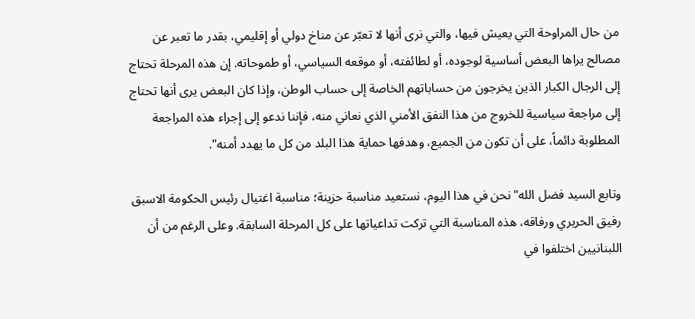من حال المراوحة التي يعيش فيها، والتي نرى أنها لا تعبّر عن مناخ دولي أو إقليمي، بقدر ما تعبر عن مصالح يراها البعض أساسية لوجوده، أو لطائفته، أو موقعه السياسي، أو طموحاته. إن هذه المرحلة تحتاج إلى الرجال الكبار الذين يخرجون من حساباتهم الخاصة إلى حساب الوطن، وإذا كان البعض يرى أنها تحتاج إلى مراجعة سياسية للخروج من هذا النفق الأمني الذي نعاني منه، فإننا ندعو إلى إجراء هذه المراجعة المطلوبة دائماً، على أن تكون من الجميع، وهدفها حماية هذا البلد من كل ما يهدد أمنه".

وتابع السيد فضل الله"نحن في هذا اليوم، نستعيد مناسبة حزينة؛ مناسبة اغتيال رئيس الحكومة الاسبق رفيق الحريري ورفاقه، هذه المناسبة التي تركت تداعياتها على كل المرحلة السابقة. وعلى الرغم من أن اللبنانيين اختلفوا في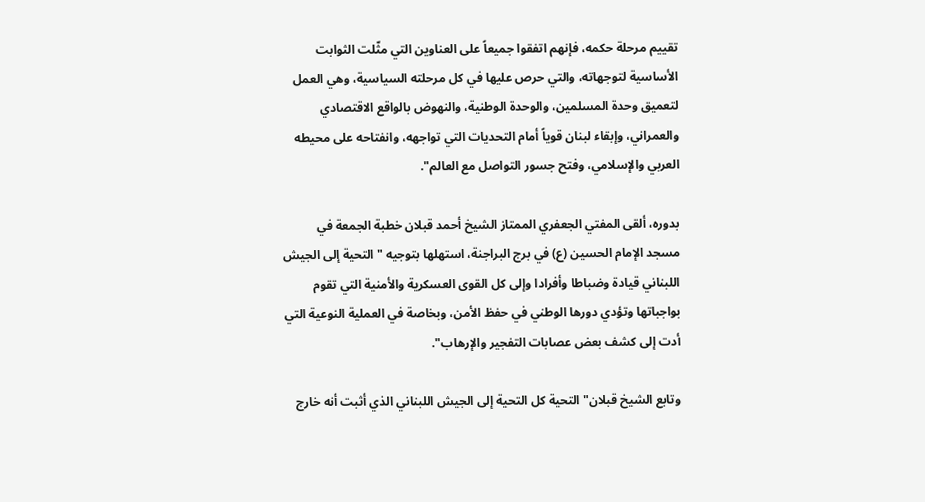تقييم مرحلة حكمه، فإنهم اتفقوا جميعاً على العناوين التي مثّلت الثوابت الأساسية لتوجهاته، والتي حرص عليها في كل مرحلته السياسية، وهي العمل لتعميق وحدة المسلمين، والوحدة الوطنية، والنهوض بالواقع الاقتصادي والعمراني، وإبقاء لبنان قوياً أمام التحديات التي تواجهه، وانفتاحه على محيطه العربي والإسلامي، وفتح جسور التواصل مع العالم".

بدوره، ألقى المفتي الجعفري الممتاز الشيخ أحمد قبلان خطبة الجمعة في مسجد الإمام الحسين (ع) في برج البراجنة، استهلها بتوجيه "التحية إلى الجيش اللبناني قيادة وضباطا وأفرادا وإلى كل القوى العسكرية والأمنية التي تقوم بواجباتها وتؤدي دورها الوطني في حفظ الأمن، وبخاصة في العملية النوعية التي أدت إلى كشف بعض عصابات التفجير والإرهاب".

وتابع الشيخ قبلان" التحية كل التحية إلى الجيش اللبناني الذي أثبت أنه خارج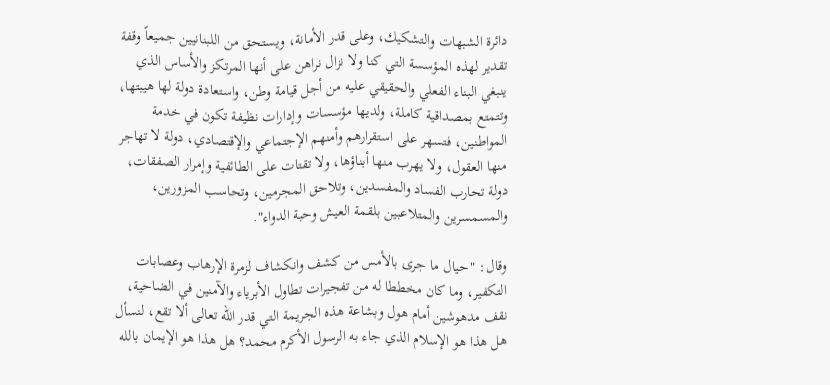دائرة الشبهات والتشكيك، وعلى قدر الأمانة، ويستحق من اللبنانيين جميعاً وقفة تقدير لهذه المؤسسة التي كنا ولا نزال نراهن على أنها المرتكز والأساس الذي ينبغي البناء الفعلي والحقيقي عليه من أجل قيامة وطن، واستعادة دولة لها هيبتها، وتتمتع بمصداقية كاملة، ولديها مؤسسات وإدارات نظيفة تكون في خدمة المواطنين، فتسهر على استقرارهم وأمنهم الإجتماعي والإقتصادي، دولة لا تهاجر منها العقول، ولا يهرب منها أبناؤها، ولا تقتات على الطائفية وإمرار الصفقات، دولة تحارب الفساد والمفسدين، وتلاحق المجرمين، وتحاسب المزورين، والمسمسرين والمتلاعبين بلقمة العيش وحبة الدواء".

وقال: "حيال ما جرى بالأمس من كشف وانكشاف لزمرة الإرهاب وعصابات التكفير، وما كان مخططا له من تفجيرات تطاول الأبرياء والآمنين في الضاحية، نقف مدهوشين أمام هول وبشاعة هذه الجريمة التي قدر الله تعالى ألا تقع، لنسأل هل هذا هو الإسلام الذي جاء به الرسول الأكرم محمد؟ هل هذا هو الإيمان بالله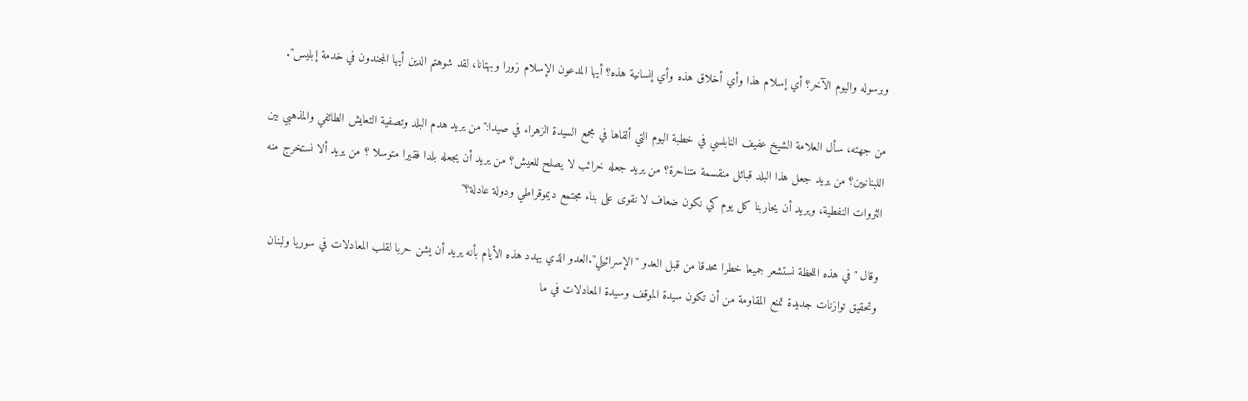وبرسوله واليوم الآخر؟ أي إسلام هذا وأي أخلاق هذه وأي إنسانية هذه؟ أيها المدعون الإسلام زورا وبهتانا، لقد شوهتم الدين أيها المجندون في خدمة إبليس".

من جهته، سأل العلامة الشيخ عفيف النابلسي في خطبة اليوم التي ألقاها في مجمع السيدة الزهراء في صيدا:"من يريد هدم البلد وتصفية التعايش الطائفي والمذهبي بين اللبنانيين؟ من يريد جعل هذا البلد قبائل منقسمة متناحرة؟ من يريد جعله خرائب لا يصلح للعيش؟ من يريد أن يجعله بلدا فقيرا متوسلا ؟ من يريد ألا نستخرج منه الثروات النفطية، ويريد أن يحاربنا كل يوم كي نكون ضعاف لا نقوى على بناء مجتمع ديموقراطي ودولة عادلة؟"

وقال "في هذه اللحظة نستشعر جميعا خطرا محدقا من قبل العدو "الإسرائيلي".العدو الذي يهدد هذه الأيام بأنه يريد أن يشن حربا لقلب المعادلات في سوريا ولبنان وتحقيق توازنات جديدة تمنع المقاومة من أن تكون سيدة الموقف وسيدة المعادلات في ما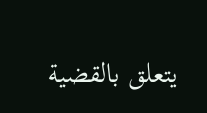يتعلق بالقضية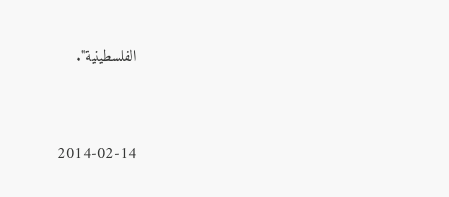الفلسطينية".


2014-02-14